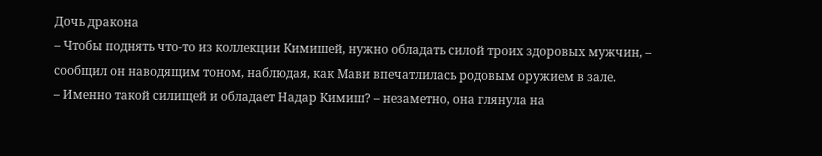Дочь дракона
– Чтобы поднять что‑то из коллекции Кимишей, нужно обладать силой троих здоровых мужчин, – сообщил он наводящим тоном, наблюдая, как Мави впечатлилась родовым оружием в зале.
– Именно такой силищей и обладает Надар Кимиш? – незаметно, она глянула на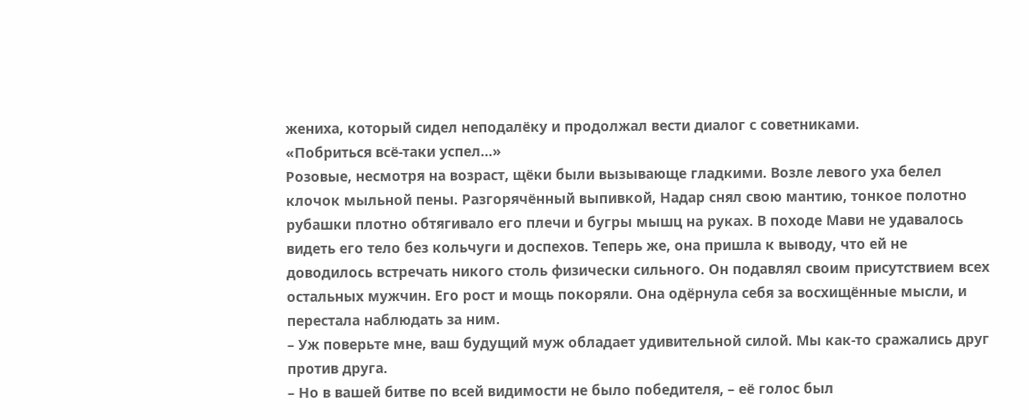жениха, который сидел неподалёку и продолжал вести диалог с советниками.
«Побриться всё‑таки успел…»
Розовые, несмотря на возраст, щёки были вызывающе гладкими. Возле левого уха белел клочок мыльной пены. Разгорячённый выпивкой, Надар снял свою мантию, тонкое полотно рубашки плотно обтягивало его плечи и бугры мышц на руках. В походе Мави не удавалось видеть его тело без кольчуги и доспехов. Теперь же, она пришла к выводу, что ей не доводилось встречать никого столь физически сильного. Он подавлял своим присутствием всех остальных мужчин. Его рост и мощь покоряли. Она одёрнула себя за восхищённые мысли, и перестала наблюдать за ним.
– Уж поверьте мне, ваш будущий муж обладает удивительной силой. Мы как‑то сражались друг против друга.
– Но в вашей битве по всей видимости не было победителя, – её голос был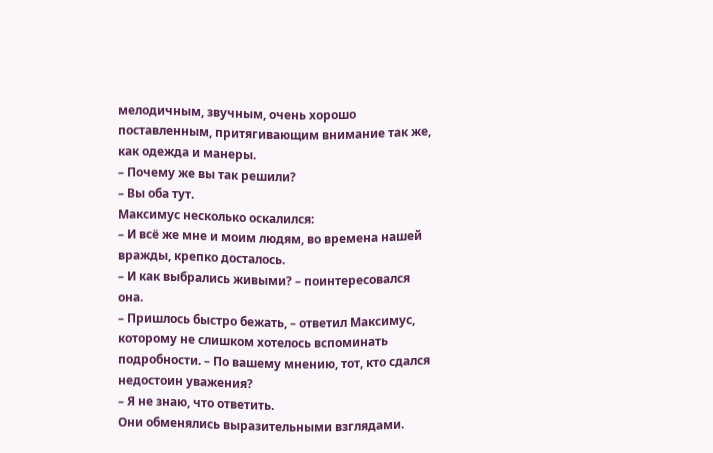мелодичным, звучным, очень хорошо поставленным, притягивающим внимание так же, как одежда и манеры.
– Почему же вы так решили?
– Вы оба тут.
Максимус несколько оскалился:
– И всё же мне и моим людям, во времена нашей вражды, крепко досталось.
– И как выбрались живыми? – поинтересовался она.
– Пришлось быстро бежать, – ответил Максимус, которому не слишком хотелось вспоминать подробности. – По вашему мнению, тот, кто сдался недостоин уважения?
– Я не знаю, что ответить.
Они обменялись выразительными взглядами.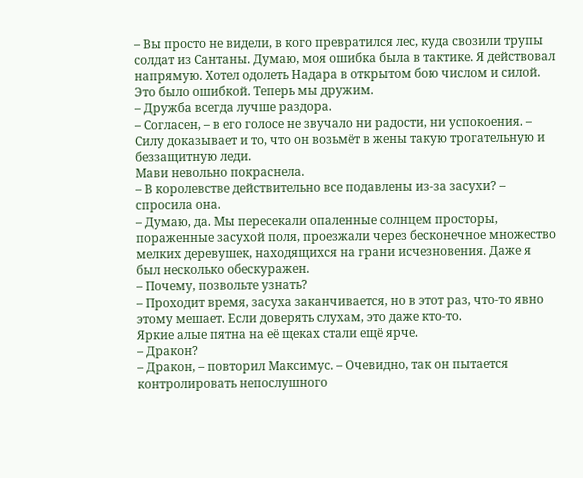– Вы просто не видели, в кого превратился лес, куда свозили трупы солдат из Сантаны. Думаю, моя ошибка была в тактике. Я действовал напрямую. Хотел одолеть Надара в открытом бою числом и силой. Это было ошибкой. Теперь мы дружим.
– Дружба всегда лучше раздора.
– Согласен, – в его голосе не звучало ни радости, ни успокоения. – Силу доказывает и то, что он возьмёт в жены такую трогательную и беззащитную леди.
Мави невольно покраснела.
– В королевстве действительно все подавлены из‑за засухи? – спросила она.
– Думаю, да. Мы пересекали опаленные солнцем просторы, пораженные засухой поля, проезжали через бесконечное множество мелких деревушек, находящихся на грани исчезновения. Даже я был несколько обескуражен.
– Почему, позвольте узнать?
– Проходит время, засуха заканчивается, но в этот раз, что‑то явно этому мешает. Если доверять слухам, это даже кто‑то.
Яркие алые пятна на её щеках стали ещё ярче.
– Дракон?
– Дракон, – повторил Максимус. – Очевидно, так он пытается контролировать непослушного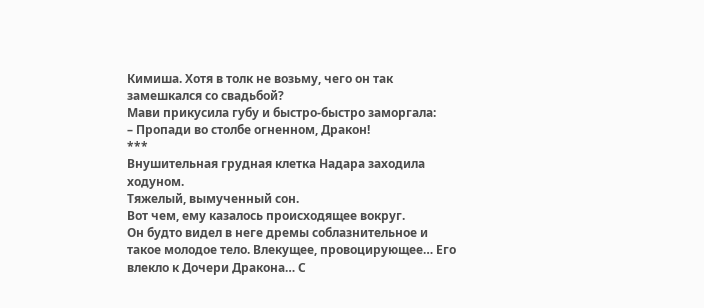Кимиша. Хотя в толк не возьму, чего он так замешкался со свадьбой?
Мави прикусила губу и быстро‑быстро заморгала:
– Пропади во столбе огненном, Дракон!
***
Внушительная грудная клетка Надара заходила ходуном.
Тяжелый, вымученный сон.
Вот чем, ему казалось происходящее вокруг.
Он будто видел в неге дремы соблазнительное и такое молодое тело. Влекущее, провоцирующее… Его влекло к Дочери Дракона… С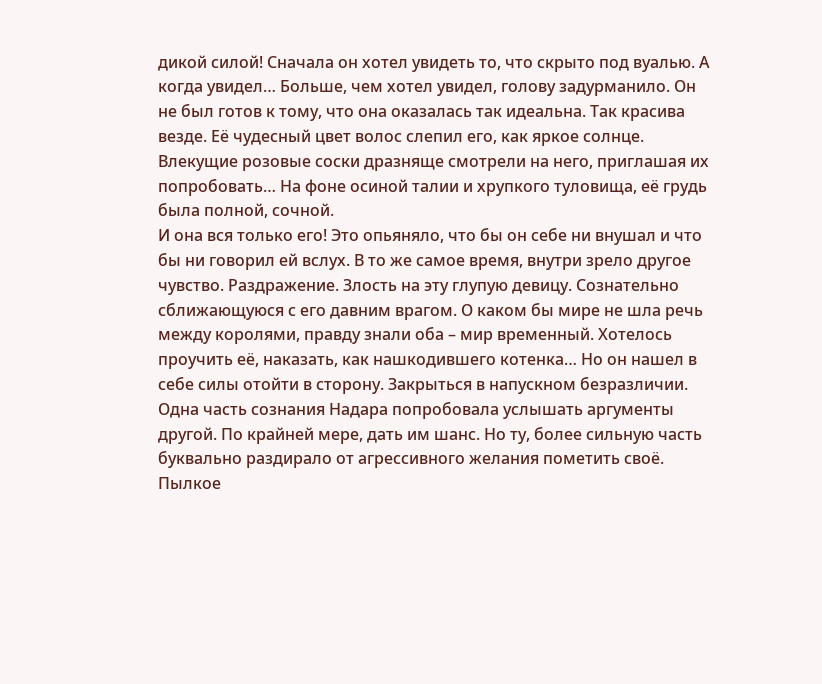дикой силой! Сначала он хотел увидеть то, что скрыто под вуалью. А когда увидел… Больше, чем хотел увидел, голову задурманило. Он не был готов к тому, что она оказалась так идеальна. Так красива везде. Её чудесный цвет волос слепил его, как яркое солнце. Влекущие розовые соски дразняще смотрели на него, приглашая их попробовать… На фоне осиной талии и хрупкого туловища, её грудь была полной, сочной.
И она вся только его! Это опьяняло, что бы он себе ни внушал и что бы ни говорил ей вслух. В то же самое время, внутри зрело другое чувство. Раздражение. Злость на эту глупую девицу. Сознательно сближающуюся с его давним врагом. О каком бы мире не шла речь между королями, правду знали оба – мир временный. Хотелось проучить её, наказать, как нашкодившего котенка… Но он нашел в себе силы отойти в сторону. Закрыться в напускном безразличии.
Одна часть сознания Надара попробовала услышать аргументы другой. По крайней мере, дать им шанс. Но ту, более сильную часть буквально раздирало от агрессивного желания пометить своё. Пылкое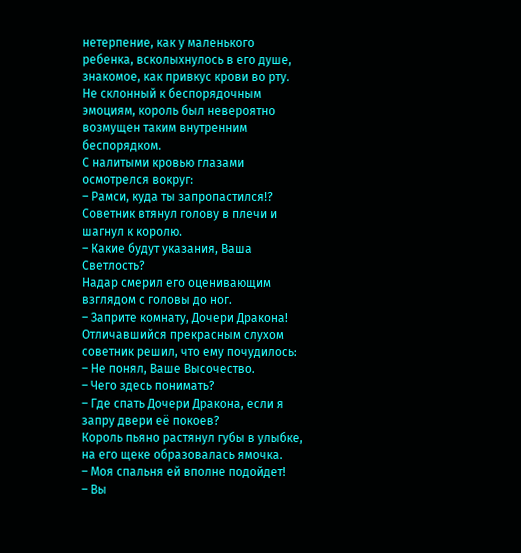нетерпение, как у маленького ребенка, всколыхнулось в его душе, знакомое, как привкус крови во рту. Не склонный к беспорядочным эмоциям, король был невероятно возмущен таким внутренним беспорядком.
С налитыми кровью глазами осмотрелся вокруг:
– Рамси, куда ты запропастился!?
Советник втянул голову в плечи и шагнул к королю.
– Какие будут указания, Ваша Светлость?
Надар смерил его оценивающим взглядом с головы до ног.
– Заприте комнату, Дочери Дракона!
Отличавшийся прекрасным слухом советник решил, что ему почудилось:
– Не понял, Ваше Высочество.
– Чего здесь понимать?
– Где спать Дочери Дракона, если я запру двери её покоев?
Король пьяно растянул губы в улыбке, на его щеке образовалась ямочка.
– Моя спальня ей вполне подойдет!
– Вы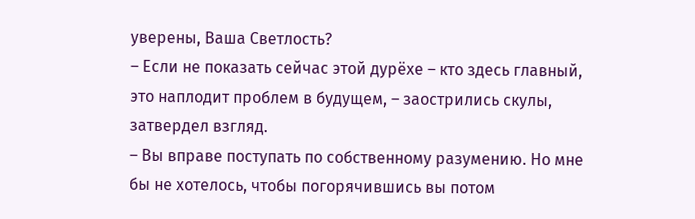уверены, Ваша Светлость?
– Если не показать сейчас этой дурёхе – кто здесь главный, это наплодит проблем в будущем, – заострились скулы, затвердел взгляд.
– Вы вправе поступать по собственному разумению. Но мне бы не хотелось, чтобы погорячившись вы потом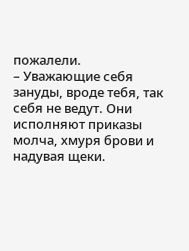пожалели.
– Уважающие себя зануды, вроде тебя, так себя не ведут. Они исполняют приказы молча, хмуря брови и надувая щеки.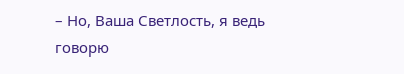– Но, Ваша Светлость, я ведь говорю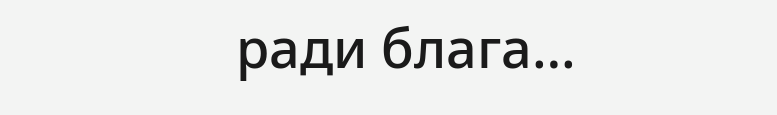ради блага…